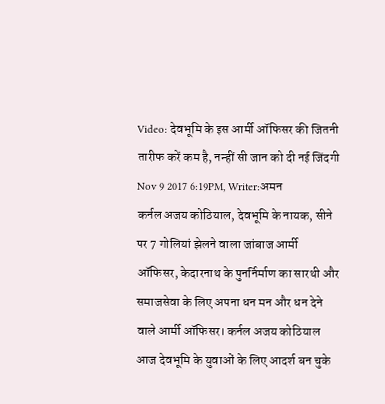Video: देवभूमि के इस आर्मी ऑफिसर की जितनी तारीफ करें कम है, नन्हीं सी जान को दी नई जिंदगी
Nov 9 2017 6:19PM, Writer:अमन
कर्नल अजय कोठियाल, देवभूमि के नायक, सीने पर 7 गोलियां झेलने वाला जांबाज आर्मी ऑफिसर, केदारनाथ के पुनर्निर्माण का सारथी और समाजसेवा के लिए अपना धन मन और धन देने वाले आर्मी ऑफिसर। कर्नल अजय कोठियाल आज देवभूमि के युवाओं के लिए आदर्श बन चुके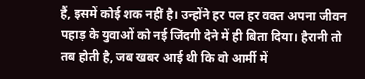हैं, इसमें कोई शक नहीं है। उन्होंने हर पल हर वक्त अपना जीवन पहाड़ के युवाओं को नई जिंदगी देने में ही बिता दिया। हैरानी तो तब होती है, जब खबर आई थी कि वो आर्मी में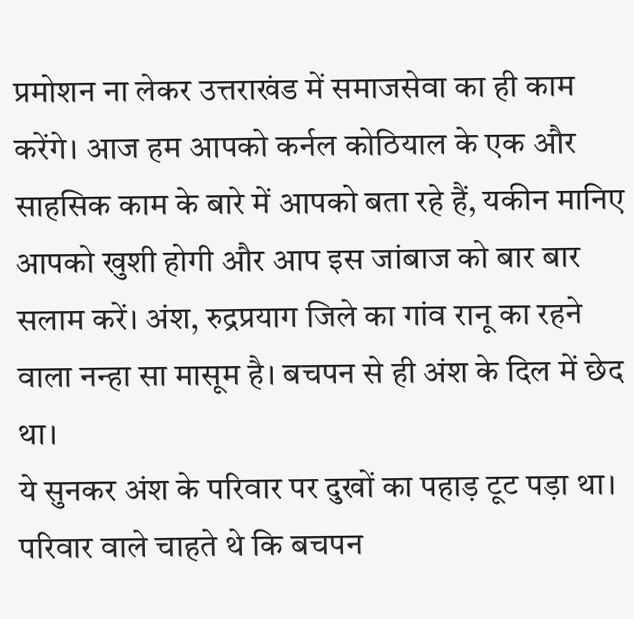प्रमोशन ना लेकर उत्तराखंड में समाजसेवा का ही काम करेंगे। आज हम आपको कर्नल कोठियाल के एक और साहसिक काम के बारे में आपको बता रहे हैं, यकीन मानिए आपको खुशी होगी और आप इस जांबाज को बार बार सलाम करें। अंश, रुद्रप्रयाग जिले का गांव रानू का रहने वाला नन्हा सा मासूम है। बचपन से ही अंश के दिल में छेद था।
ये सुनकर अंश के परिवार पर दुखों का पहाड़ टूट पड़ा था। परिवार वाले चाहते थे कि बचपन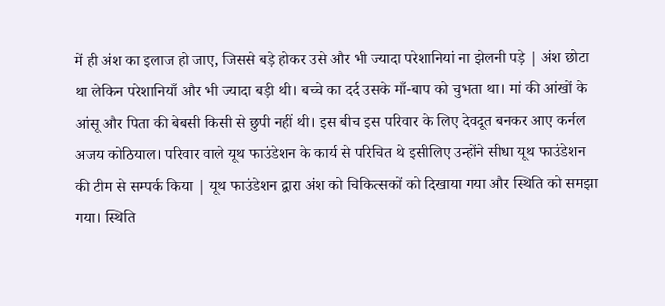में ही अंश का इलाज हो जाए, जिससे बड़े होकर उसे और भी ज्यादा परेशानियां ना झेलनी पड़े | अंश छोटा था लेकिन परेशानियाँ और भी ज्यादा बड़ी थी। बच्चे का दर्द उसके माँ-बाप को चुभता था। मां की आंखों के आंसू और पिता की बेबसी किसी से छुपी नहीं थी। इस बीच इस परिवार के लिए देवदूत बनकर आए कर्नल अजय कोठियाल। परिवार वाले यूथ फाउंडेशन के कार्य से परिचित थे इसीलिए उन्होंने सीधा यूथ फाउंडेशन की टीम से सम्पर्क किया | यूथ फाउंडेशन द्वारा अंश को चिकित्सकों को दिखाया गया और स्थिति को समझा गया। स्थिति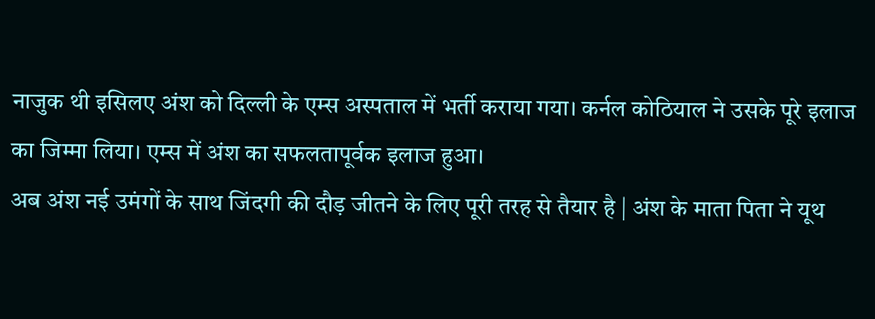नाजुक थी इसिलए अंश को दिल्ली के एम्स अस्पताल में भर्ती कराया गया। कर्नल कोठियाल ने उसके पूरे इलाज का जिम्मा लिया। एम्स में अंश का सफलतापूर्वक इलाज हुआ।
अब अंश नई उमंगों के साथ जिंदगी की दौड़ जीतने के लिए पूरी तरह से तैयार है | अंश के माता पिता ने यूथ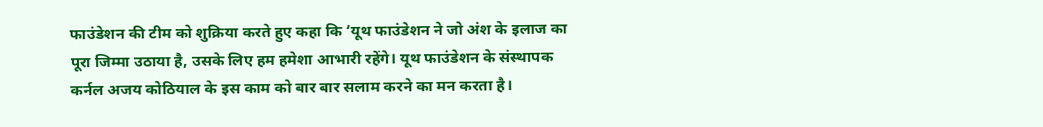फाउंडेशन की टीम को शुक्रिया करते हुए कहा कि ‘यूथ फाउंडेशन ने जो अंश के इलाज का पूरा जिम्मा उठाया है, उसके लिए हम हमेशा आभारी रहेंगे। यूथ फाउंडेशन के संस्थापक कर्नल अजय कोठियाल के इस काम को बार बार सलाम करने का मन करता है।